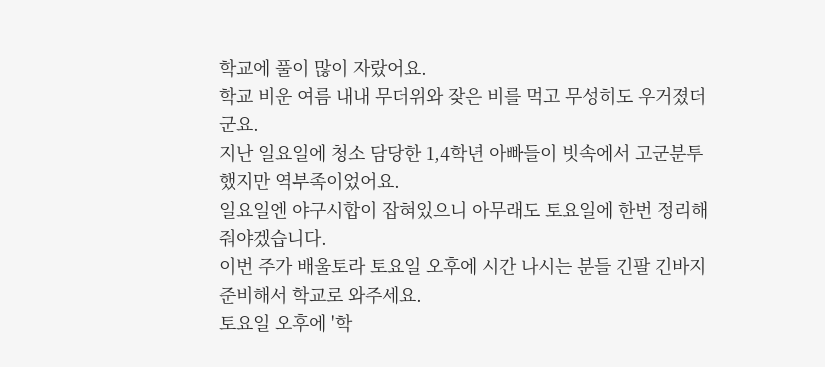학교에 풀이 많이 자랐어요.
학교 비운 여름 내내 무더위와 잦은 비를 먹고 무성히도 우거졌더군요.
지난 일요일에 청소 담당한 1,4학년 아빠들이 빗속에서 고군분투 했지만 역부족이었어요.
일요일엔 야구시합이 잡혀있으니 아무래도 토요일에 한번 정리해 줘야겠습니다.
이번 주가 배울토라 토요일 오후에 시간 나시는 분들 긴팔 긴바지 준비해서 학교로 와주세요.
토요일 오후에 '학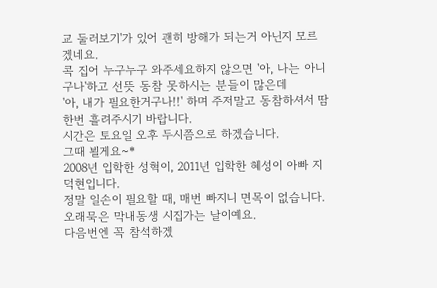교 둘러보기'가 있어 괜히 방해가 되는거 아닌지 모르겠네요.
콕 집어 누구누구 와주세요하지 않으면 '아, 나는 아니구나'하고 선뜻 동참 못하시는 분들이 많은데
'아, 내가 필요한거구나!!' 하며 주저말고 동참하셔서 땀 한번 흘려주시기 바랍니다.
시간은 토요일 오후 두시쯤으로 하겠습니다.
그때 뵐게요~*
2008년 입학한 성혁이, 2011년 입학한 혜성이 아빠 지덕현입니다.
정말 일손이 필요할 때, 매번 빠지니 면목이 없습니다.
오래묵은 막내동생 시집가는 날이예요.
다음번엔 꼭 참석하겠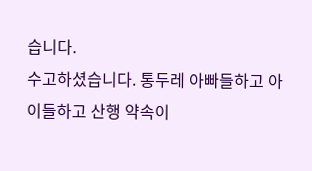습니다.
수고하셨습니다. 통두레 아빠들하고 아이들하고 산행 약속이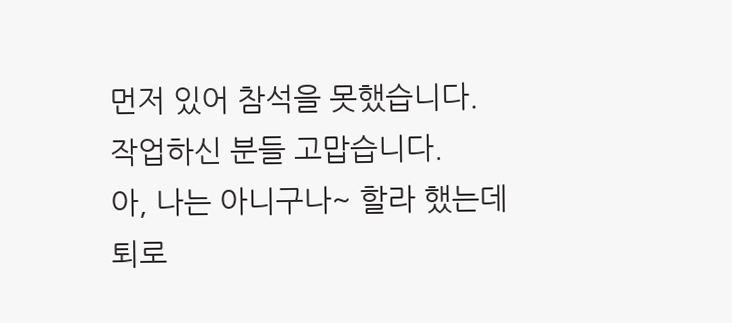먼저 있어 참석을 못했습니다.
작업하신 분들 고맙습니다.
아, 나는 아니구나~ 할라 했는데 퇴로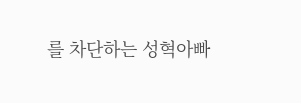를 차단하는 성혁아빠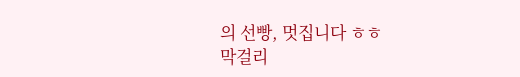의 선빵, 멋집니다 ㅎㅎ
막걸리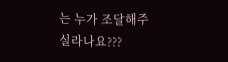는 누가 조달해주실라나요???